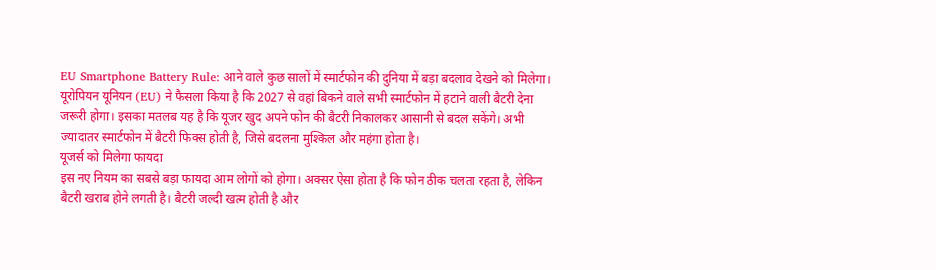EU Smartphone Battery Rule: आने वाले कुछ सालों में स्मार्टफोन की दुनिया में बड़ा बदलाव देखने को मिलेगा। यूरोपियन यूनियन (EU) ने फैसला किया है कि 2027 से वहां बिकने वाले सभी स्मार्टफोन में हटाने वाली बैटरी देना जरूरी होगा। इसका मतलब यह है कि यूजर खुद अपने फोन की बैटरी निकालकर आसानी से बदल सकेंगे। अभी ज्यादातर स्मार्टफोन में बैटरी फिक्स होती है, जिसे बदलना मुश्किल और महंगा होता है।
यूजर्स को मिलेगा फायदा
इस नए नियम का सबसे बड़ा फायदा आम लोगों को होगा। अक्सर ऐसा होता है कि फोन ठीक चलता रहता है, लेकिन बैटरी खराब होने लगती है। बैटरी जल्दी खत्म होती है और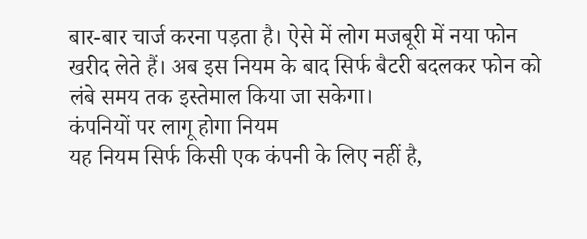बार-बार चार्ज करना पड़ता है। ऐसे में लोग मजबूरी में नया फोन खरीद लेते हैं। अब इस नियम के बाद सिर्फ बैटरी बदलकर फोन को लंबे समय तक इस्तेमाल किया जा सकेगा।
कंपनियों पर लागू होगा नियम
यह नियम सिर्फ किसी एक कंपनी के लिए नहीं है,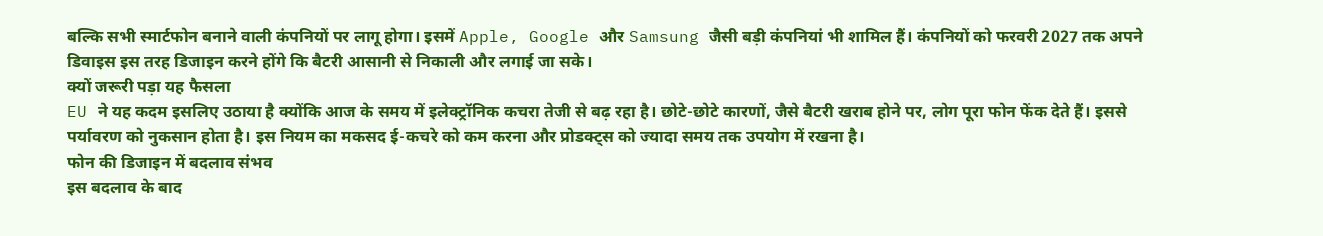बल्कि सभी स्मार्टफोन बनाने वाली कंपनियों पर लागू होगा। इसमें Apple, Google और Samsung जैसी बड़ी कंपनियां भी शामिल हैं। कंपनियों को फरवरी 2027 तक अपने डिवाइस इस तरह डिजाइन करने होंगे कि बैटरी आसानी से निकाली और लगाई जा सके।
क्यों जरूरी पड़ा यह फैसला
EU ने यह कदम इसलिए उठाया है क्योंकि आज के समय में इलेक्ट्रॉनिक कचरा तेजी से बढ़ रहा है। छोटे-छोटे कारणों, जैसे बैटरी खराब होने पर, लोग पूरा फोन फेंक देते हैं। इससे पर्यावरण को नुकसान होता है। इस नियम का मकसद ई-कचरे को कम करना और प्रोडक्ट्स को ज्यादा समय तक उपयोग में रखना है।
फोन की डिजाइन में बदलाव संभव
इस बदलाव के बाद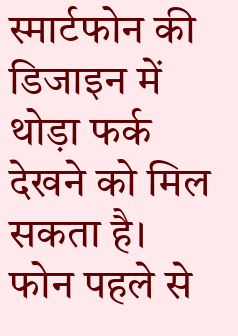स्मार्टफोन की डिजाइन में थोड़ा फर्क देखने को मिल सकता है। फोन पहले से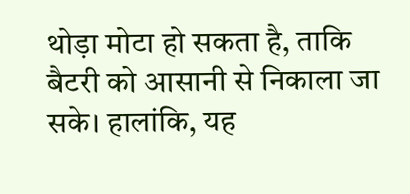थोड़ा मोटा हो सकता है, ताकि बैटरी को आसानी से निकाला जा सके। हालांकि, यह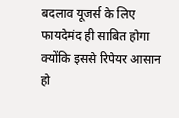बदलाव यूजर्स के लिए फायदेमंद ही साबित होगा क्योंकि इससे रिपेयर आसान हो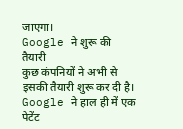जाएगा।
Google ने शुरू की तैयारी
कुछ कंपनियों ने अभी से इसकी तैयारी शुरू कर दी है। Google ने हाल ही में एक पेटेंट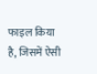फाइल किया है, जिसमें ऐसी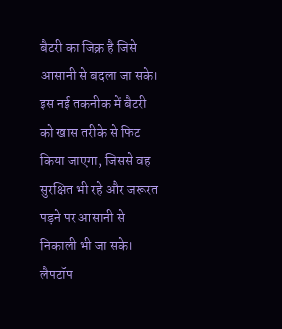बैटरी का जिक्र है जिसे आसानी से बदला जा सके। इस नई तकनीक में बैटरी को खास तरीके से फिट किया जाएगा, जिससे वह सुरक्षित भी रहे और जरूरत पड़ने पर आसानी से निकाली भी जा सके।
लैपटॉप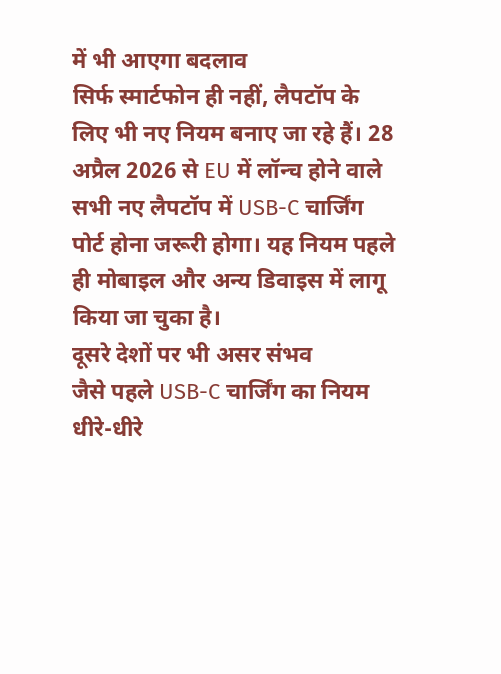में भी आएगा बदलाव
सिर्फ स्मार्टफोन ही नहीं, लैपटॉप के लिए भी नए नियम बनाए जा रहे हैं। 28 अप्रैल 2026 से EU में लॉन्च होने वाले सभी नए लैपटॉप में USB-C चार्जिंग पोर्ट होना जरूरी होगा। यह नियम पहले ही मोबाइल और अन्य डिवाइस में लागू किया जा चुका है।
दूसरे देशों पर भी असर संभव
जैसे पहले USB-C चार्जिंग का नियम धीरे-धीरे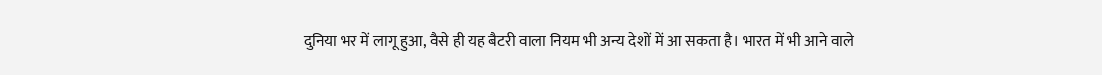दुनिया भर में लागू हुआ, वैसे ही यह बैटरी वाला नियम भी अन्य देशों में आ सकता है। भारत में भी आने वाले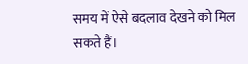समय में ऐसे बदलाव देखने को मिल सकते हैं।